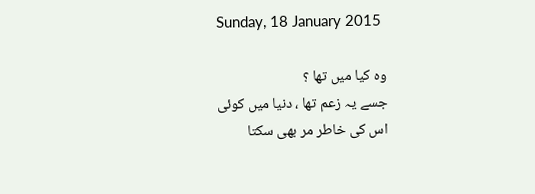Sunday, 18 January 2015

وہ کیا میں تھا ؟
جسے یہ زعم تھا ، دنیا میں کوئی
اس کی خاطر مر بھی سکتا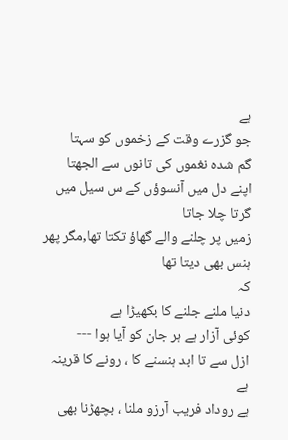ہے
جو گزرے وقت کے زخموں کو سہتا
گم شدہ نغموں کی تانوں سے الجھتا
اپنے دل میں آنسوؤں کے س سیل میں گرتا چلا جاتا
زمیں پر چلنے والے گھاؤ تکتا تھا,مگر پھر ہنس بھی دیتا تھا
کہ
دنیا ملنے جلنے کا بکھیڑا ہے
کوئی آزار ہے ہر جان کو آیا ہوا ---
ازل سے تا ابد ہنسنے کا ، رونے کا قرینہ ہے
ہے روداد فریب آرزو ملنا ، بچھڑنا بھی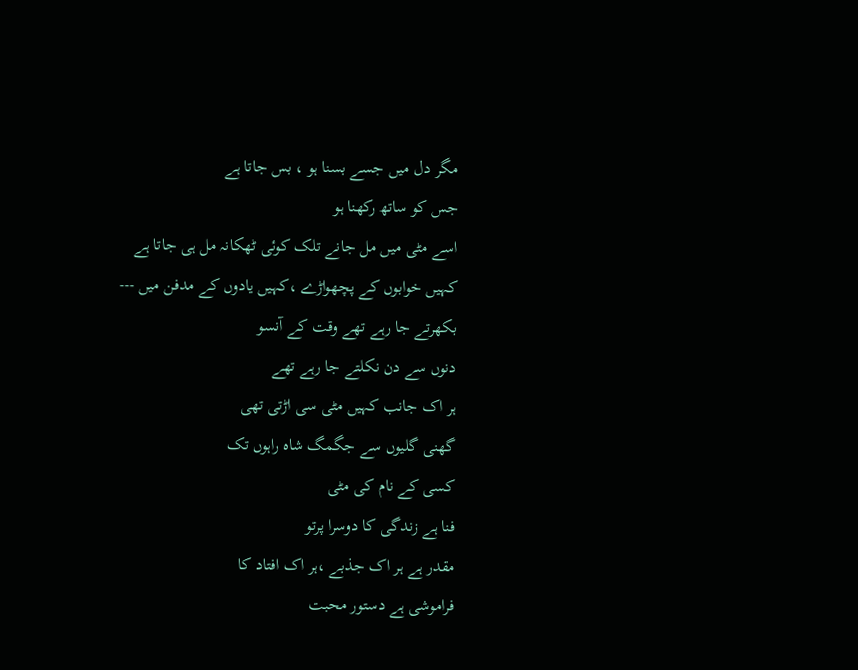مگر دل میں جسے بسنا ہو ، بس جاتا ہے
جس کو ساتھ رکھنا ہو
اسے مٹی میں مل جانے تلک کوئی ٹھکانہ مل ہی جاتا ہے
کہیں خوابوں کے پچھواڑے ،کہیں یادوں کے مدفن میں ---
بکھرتے جا رہے تھے وقت کے آنسو
دنوں سے دن نکلتے جا رہے تھے
ہر اک جانب کہیں مٹی سی اڑتی تھی
گھنی گلیوں سے جگمگ شاہ راہوں تک
کسی کے نام کی مٹی
فنا ہے زندگی کا دوسرا پرتو
مقدر ہے ہر اک جذبے ،ہر اک افتاد کا
فراموشی ہے دستور محبت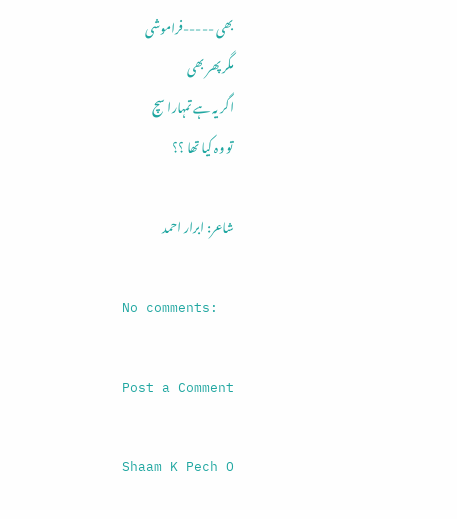بھی -----فراموشی
مگر پھر بھی
اگر یہ ہے تمہارا سچ
تو وہ کیا تھا ؟؟

شاعر: ابرار احمد

No comments:

Post a Comment

Shaam K Pech O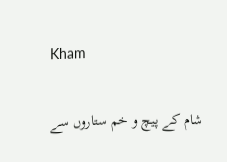Kham

شام کے پیچ و خم ستاروں سے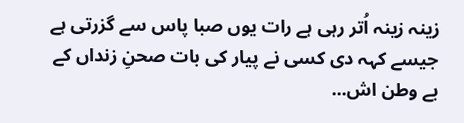زینہ زینہ اُتر رہی ہے رات یوں صبا پاس سے گزرتی ہے جیسے کہہ دی کسی نے پیار کی بات صحنِ زنداں کے بے وطن اش...